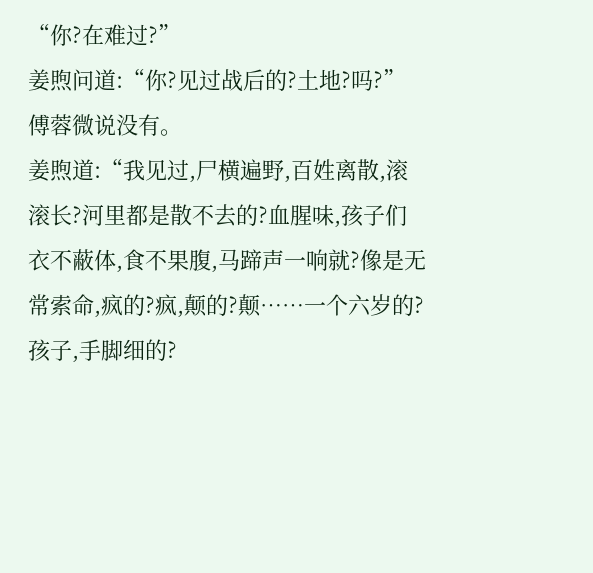“你?在难过?”
姜煦问道:“你?见过战后的?土地?吗?”
傅蓉微说没有。
姜煦道:“我见过,尸横遍野,百姓离散,滚滚长?河里都是散不去的?血腥味,孩子们衣不蔽体,食不果腹,马蹄声一响就?像是无常索命,疯的?疯,颠的?颠……一个六岁的?孩子,手脚细的?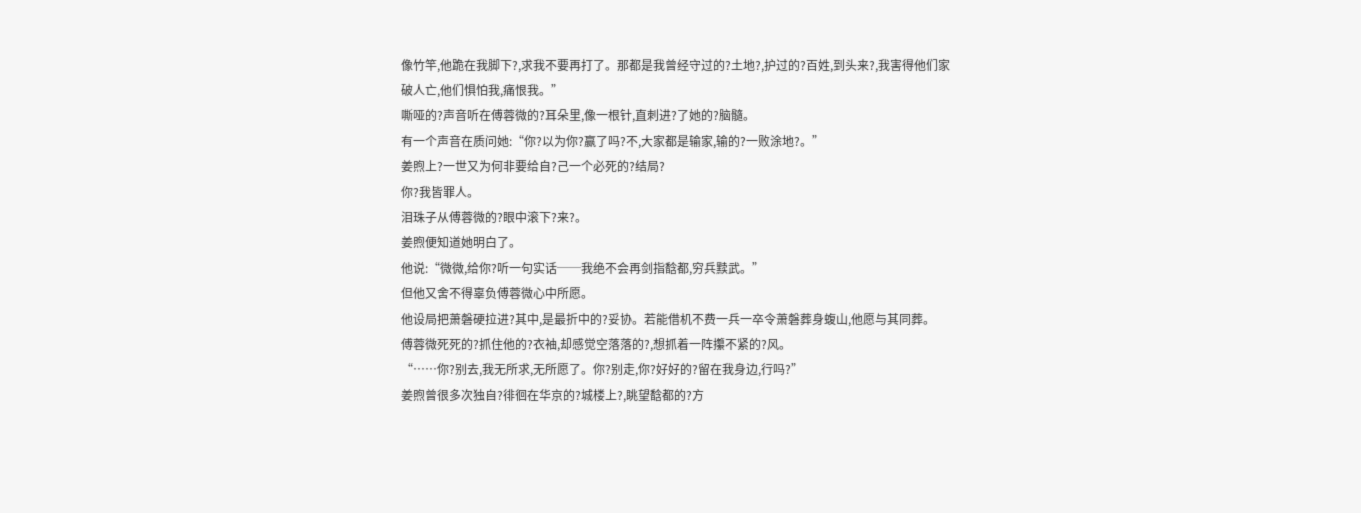像竹竿,他跪在我脚下?,求我不要再打了。那都是我曾经守过的?土地?,护过的?百姓,到头来?,我害得他们家破人亡,他们惧怕我,痛恨我。”
嘶哑的?声音听在傅蓉微的?耳朵里,像一根针,直刺进?了她的?脑髓。
有一个声音在质问她:“你?以为你?赢了吗?不,大家都是输家,输的?一败涂地?。”
姜煦上?一世又为何非要给自?己一个必死的?结局?
你?我皆罪人。
泪珠子从傅蓉微的?眼中滚下?来?。
姜煦便知道她明白了。
他说:“微微,给你?听一句实话──我绝不会再剑指馠都,穷兵黩武。”
但他又舍不得辜负傅蓉微心中所愿。
他设局把萧磐硬拉进?其中,是最折中的?妥协。若能借机不费一兵一卒令萧磐葬身蝮山,他愿与其同葬。
傅蓉微死死的?抓住他的?衣袖,却感觉空落落的?,想抓着一阵攥不紧的?风。
“……你?别去,我无所求,无所愿了。你?别走,你?好好的?留在我身边,行吗?”
姜煦曾很多次独自?徘徊在华京的?城楼上?,眺望馠都的?方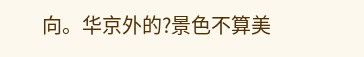向。华京外的?景色不算美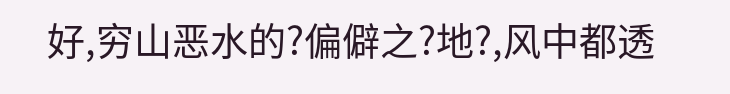好,穷山恶水的?偏僻之?地?,风中都透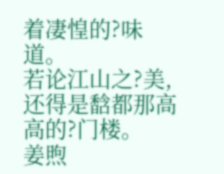着凄惶的?味道。
若论江山之?美,还得是馠都那高高的?门楼。
姜煦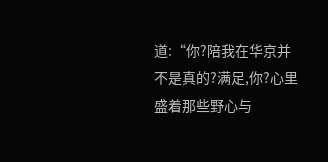道:“你?陪我在华京并不是真的?满足,你?心里盛着那些野心与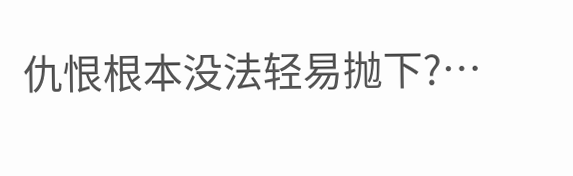仇恨根本没法轻易抛下?…